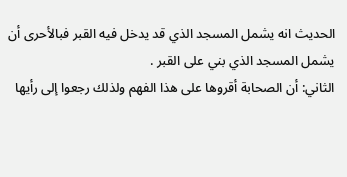الحديث انه يشمل المسجد الذي قد يدخل فيه القبر فبالأحرى أن يشمل المسجد الذي بني على القبر .
الثاني: أن الصحابة أقروها على هذا الفهم ولذلك رجعوا إلى رأيها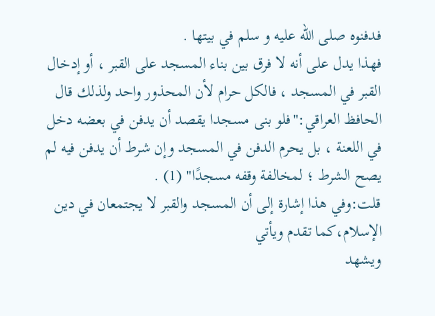فدفنوه صلى الله عليه و سلم في بيتها .
فهذا يدل على أنه لا فرق بين بناء المسجد على القبر ، أو إدخال القبر في المسجد ، فالكل حرام لأن المحذور واحد ولذلك قال الحافظ العراقي:"فلو بنى مسجدا يقصد أن يدفن في بعضه دخل في اللعنة ، بل يحرم الدفن في المسجد وإن شرط أن يدفن فيه لم يصح الشرط ؛ لمخالفة وقفه مسجدًا" (1) .
قلت:وفي هذا إشارة إلى أن المسجد والقبر لا يجتمعان في دين الإسلام،كما تقدم ويأتي
ويشهد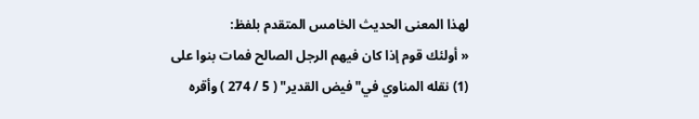لهذا المعنى الحديث الخامس المتقدم بلفظ:
« أولئك قوم إذا كان فيهم الرجل الصالح فمات بنوا على
(1) نقله المناوي في"فيض القدير" ( 5 / 274 ) وأقره